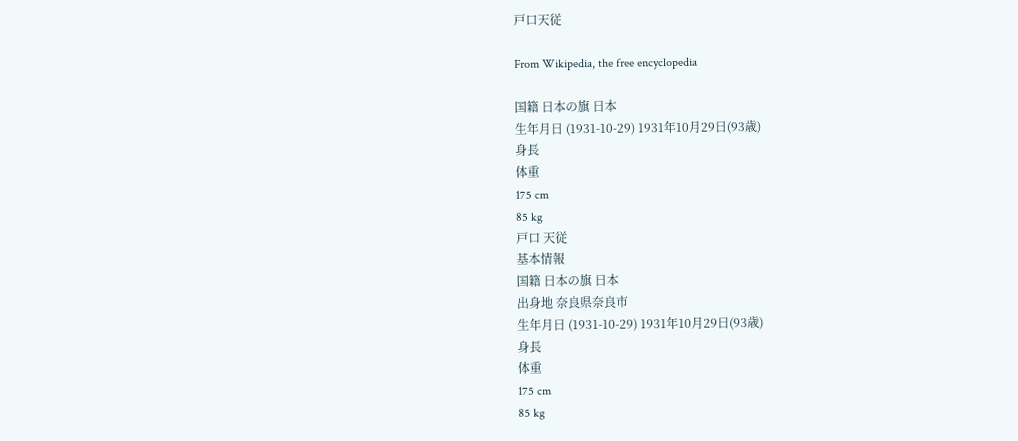戸口天従

From Wikipedia, the free encyclopedia

国籍 日本の旗 日本
生年月日 (1931-10-29) 1931年10月29日(93歳)
身長
体重
175 cm
85 kg
戸口 天従
基本情報
国籍 日本の旗 日本
出身地 奈良県奈良市
生年月日 (1931-10-29) 1931年10月29日(93歳)
身長
体重
175 cm
85 kg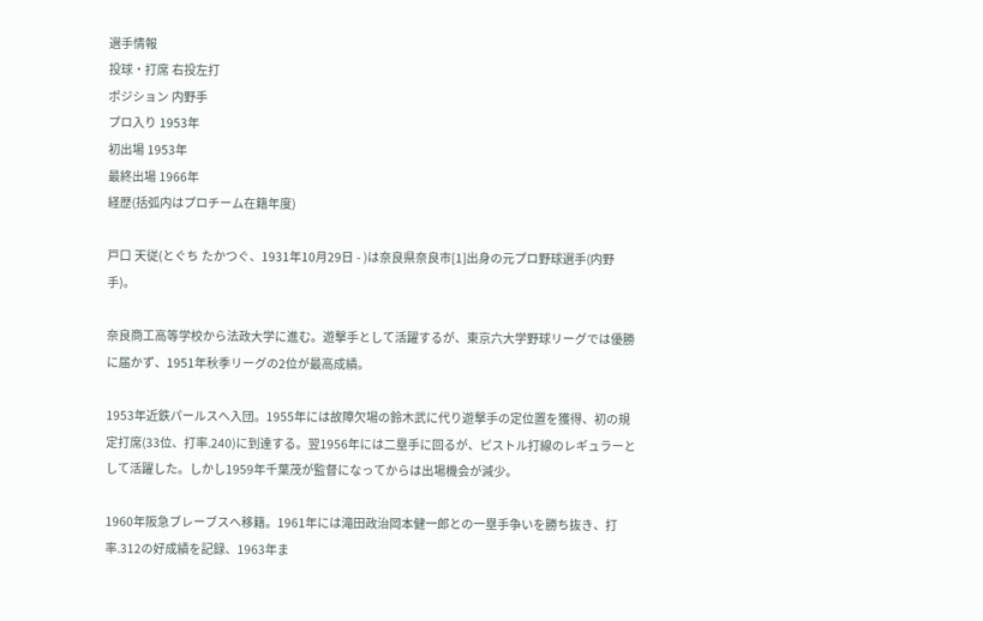選手情報
投球・打席 右投左打
ポジション 内野手
プロ入り 1953年
初出場 1953年
最終出場 1966年
経歴(括弧内はプロチーム在籍年度)

戸口 天従(とぐち たかつぐ、1931年10月29日 - )は奈良県奈良市[1]出身の元プロ野球選手(内野手)。

奈良商工高等学校から法政大学に進む。遊撃手として活躍するが、東京六大学野球リーグでは優勝に届かず、1951年秋季リーグの2位が最高成績。

1953年近鉄パールスへ入団。1955年には故障欠場の鈴木武に代り遊撃手の定位置を獲得、初の規定打席(33位、打率.240)に到達する。翌1956年には二塁手に回るが、ピストル打線のレギュラーとして活躍した。しかし1959年千葉茂が監督になってからは出場機会が減少。

1960年阪急ブレーブスへ移籍。1961年には滝田政治岡本健一郎との一塁手争いを勝ち抜き、打率.312の好成績を記録、1963年ま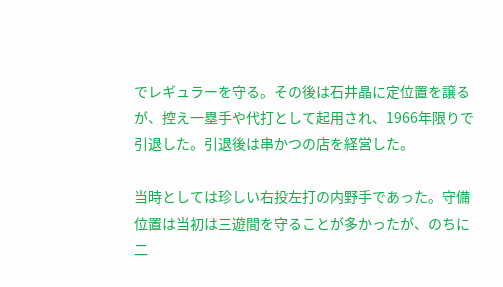でレギュラーを守る。その後は石井晶に定位置を譲るが、控え一塁手や代打として起用され、1966年限りで引退した。引退後は串かつの店を経営した。

当時としては珍しい右投左打の内野手であった。守備位置は当初は三遊間を守ることが多かったが、のちに二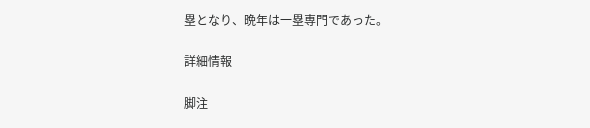塁となり、晩年は一塁専門であった。

詳細情報

脚注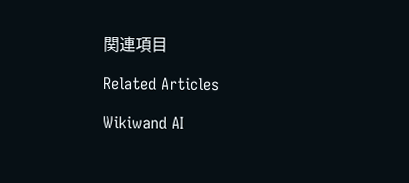関連項目

Related Articles

Wikiwand AI